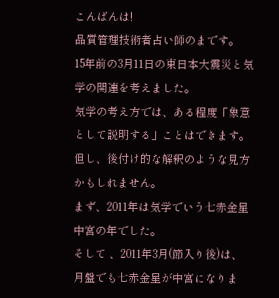こんばんは!
品質管理技術者占い師のまです。
15年前の3月11日の東日本大震災と気学の関連を考えました。
気学の考え方では、ある程度「象意として説明する」ことはできます。
但し、後付け的な解釈のような見方かもしれません。
まず、2011年は気学でいう七赤金星中宮の年でした。
そして 、2011年3月(節入り後)は、月盤でも七赤金星が中宮になりま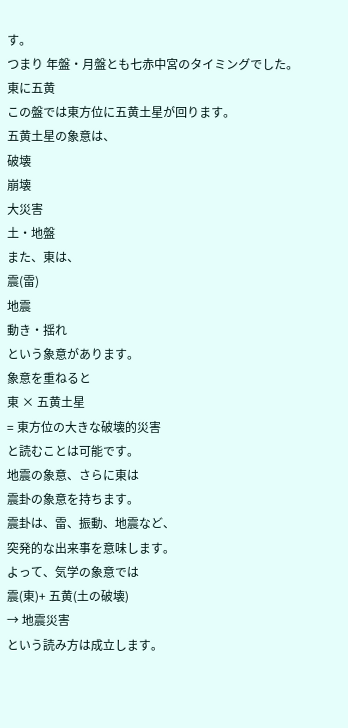す。
つまり 年盤・月盤とも七赤中宮のタイミングでした。
東に五黄
この盤では東方位に五黄土星が回ります。
五黄土星の象意は、
破壊
崩壊
大災害
土・地盤
また、東は、
震(雷)
地震
動き・揺れ
という象意があります。
象意を重ねると
東 × 五黄土星
= 東方位の大きな破壊的災害
と読むことは可能です。
地震の象意、さらに東は
震卦の象意を持ちます。
震卦は、雷、振動、地震など、
突発的な出来事を意味します。
よって、気学の象意では
震(東)+ 五黄(土の破壊)
→ 地震災害
という読み方は成立します。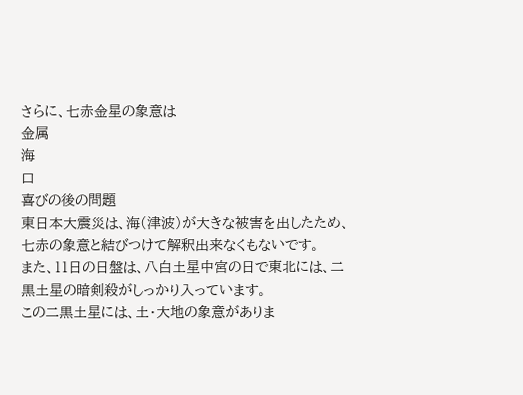さらに、七赤金星の象意は
金属
海
口
喜びの後の問題
東日本大震災は、海(津波)が大きな被害を出したため、
七赤の象意と結びつけて解釈出来なくもないです。
また、11日の日盤は、八白土星中宮の日で東北には、二黒土星の暗剣殺がしっかり入っています。
この二黒土星には、土・大地の象意がありま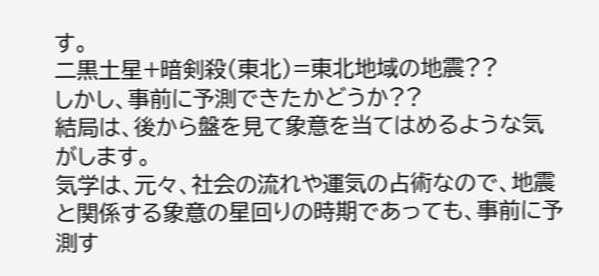す。
二黒土星+暗剣殺(東北)=東北地域の地震??
しかし、事前に予測できたかどうか??
結局は、後から盤を見て象意を当てはめるような気がします。
気学は、元々、社会の流れや運気の占術なので、地震と関係する象意の星回りの時期であっても、事前に予測す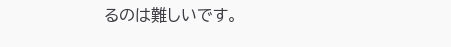るのは難しいです。